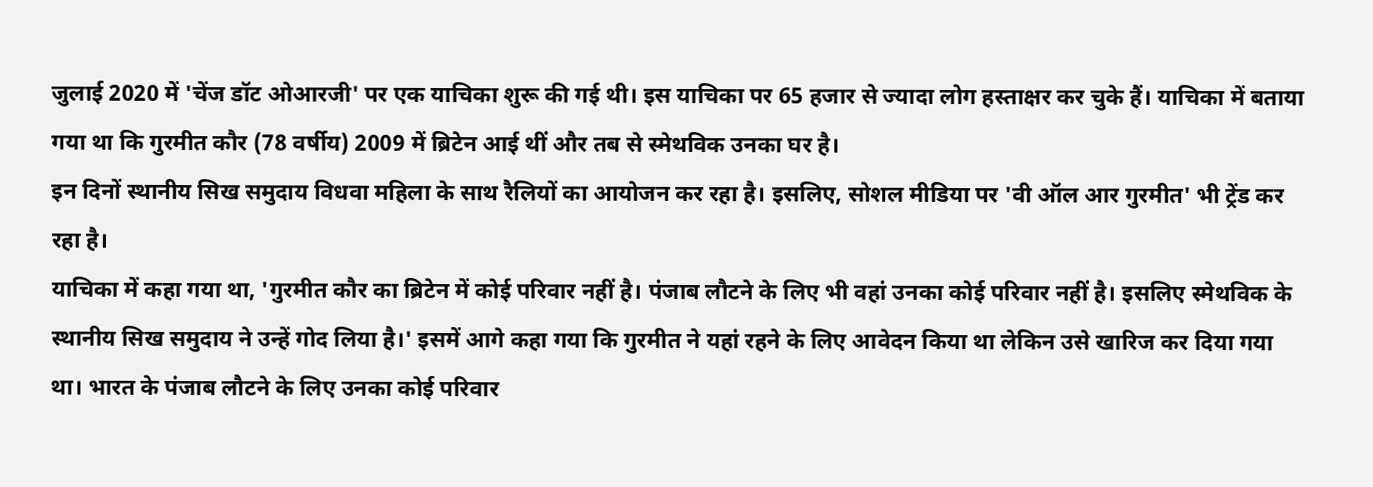जुलाई 2020 में 'चेंज डॉट ओआरजी' पर एक याचिका शुरू की गई थी। इस याचिका पर 65 हजार से ज्यादा लोग हस्ताक्षर कर चुके हैं। याचिका में बताया गया था कि गुरमीत कौर (78 वर्षीय) 2009 में ब्रिटेन आई थीं और तब से स्मेथविक उनका घर है।
इन दिनों स्थानीय सिख समुदाय विधवा महिला के साथ रैलियों का आयोजन कर रहा है। इसलिए, सोशल मीडिया पर 'वी ऑल आर गुरमीत' भी ट्रेंड कर रहा है।
याचिका में कहा गया था, 'गुरमीत कौर का ब्रिटेन में कोई परिवार नहीं है। पंजाब लौटने के लिए भी वहां उनका कोई परिवार नहीं है। इसलिए स्मेथविक के स्थानीय सिख समुदाय ने उन्हें गोद लिया है।' इसमें आगे कहा गया कि गुरमीत ने यहां रहने के लिए आवेदन किया था लेकिन उसे खारिज कर दिया गया था। भारत के पंजाब लौटने के लिए उनका कोई परिवार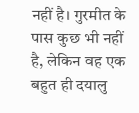नहीं है। गुरमीत के पास कुछ भी नहीं है, लेकिन वह एक बहुत ही दयालु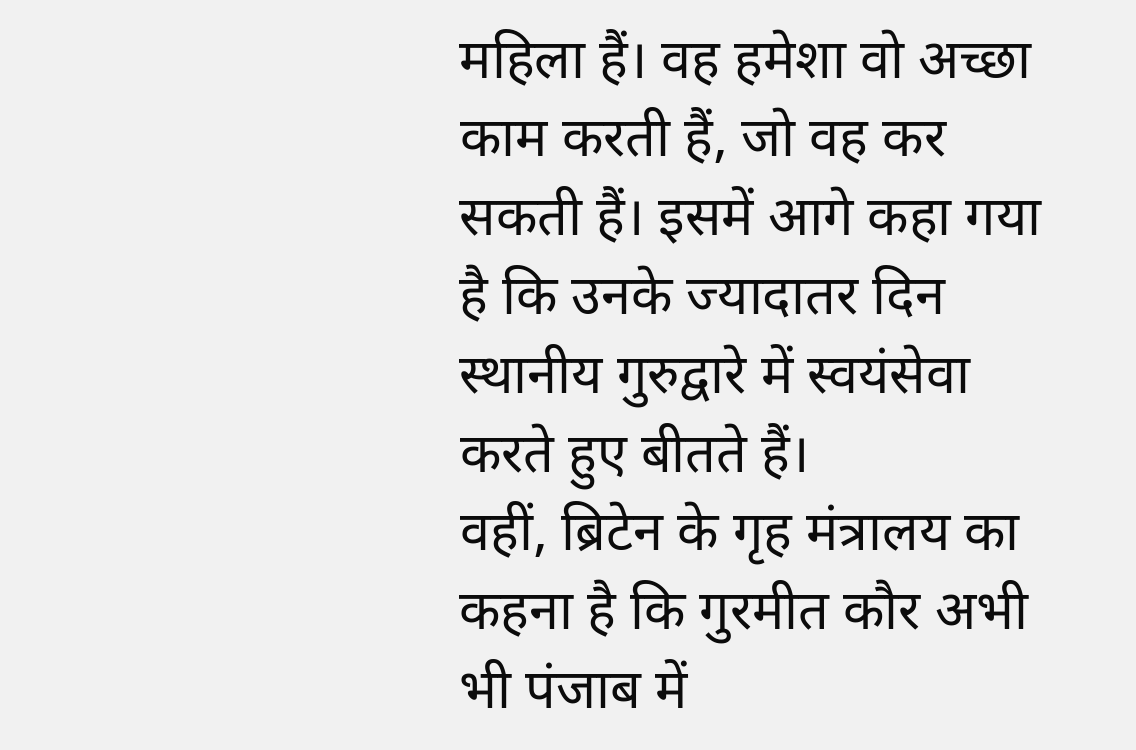महिला हैं। वह हमेशा वो अच्छा काम करती हैं, जो वह कर सकती हैं। इसमें आगे कहा गया है कि उनके ज्यादातर दिन स्थानीय गुरुद्वारे में स्वयंसेवा करते हुए बीतते हैं।
वहीं, ब्रिटेन के गृह मंत्रालय का कहना है कि गुरमीत कौर अभी भी पंजाब में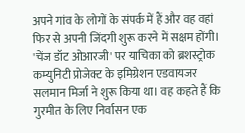अपने गांव के लोगों के संपर्क में हैं और वह वहां फिर से अपनी जिंदगी शुरू करने में सक्षम होंगी।
'चेंज डॉट ओआरजी' पर याचिका को ब्रशस्ट्रोक कम्युनिटी प्रोजेक्ट के इमिग्रेशन एडवायजर सलमान मिर्जा ने शुरू किया था। वह कहते हैं कि गुरमीत के लिए निर्वासन एक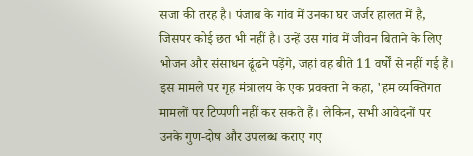सजा की तरह है। पंजाब के गांव में उनका घर जर्जर हालत में है, जिसपर कोई छत भी नहीं है। उन्हें उस गांव में जीवन बिताने के लिए भोजन और संसाधन ढूंढने पड़ेंगे, जहां वह बीते 11 वर्षों से नहीं गई हैं।
इस मामले पर गृह मंत्रालय के एक प्रवक्ता ने कहा, 'हम व्यक्तिगत मामलों पर टिप्पणी नहीं कर सकते हैं। लेकिन, सभी आवेदनों पर उनके गुण-दोष और उपलब्ध कराए गए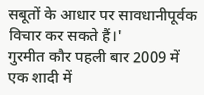सबूतों के आधार पर सावधानीपूर्वक विचार कर सकते हैं।'
गुरमीत कौर पहली बार 2009 में एक शादी में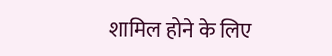शामिल होने के लिए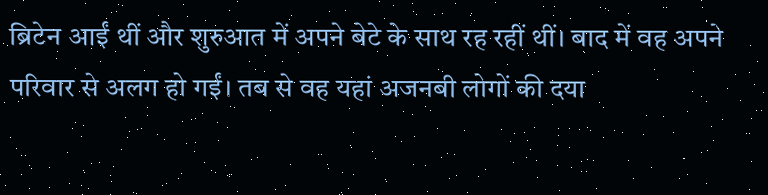ब्रिटेन आईं थीं और शुरुआत में अपने बेटे के साथ रह रहीं थीं। बाद में वह अपने परिवार से अलग हो गईं। तब से वह यहां अजनबी लोगों की दया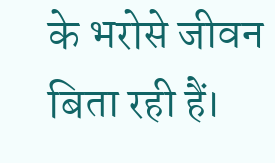के भरोसे जीवन बिता रही हैं।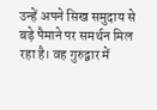उन्हें अपने सिख समुदाय से बड़े पैमाने पर समर्थन मिल रहा है। वह गुरुद्वार में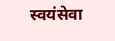स्वयंसेवा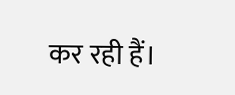कर रही हैं।